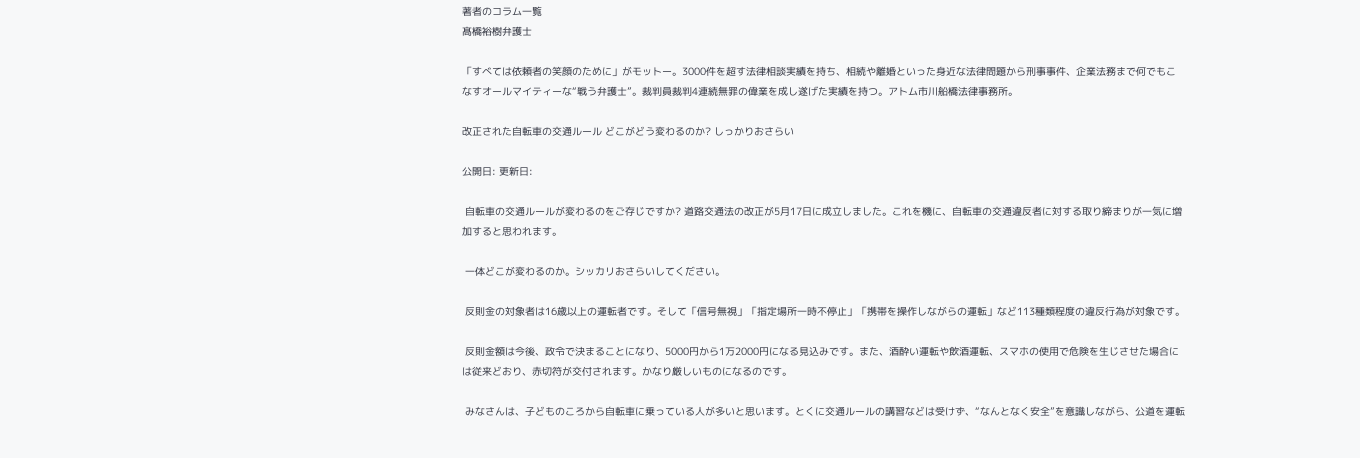著者のコラム一覧
髙橋裕樹弁護士

「すべては依頼者の笑顔のために」がモットー。3000件を超す法律相談実績を持ち、相続や離婚といった身近な法律問題から刑事事件、企業法務まで何でもこなすオールマイティーな“戦う弁護士”。裁判員裁判4連続無罪の偉業を成し遂げた実績を持つ。アトム市川船橋法律事務所。

改正された自転車の交通ルール どこがどう変わるのか? しっかりおさらい

公開日: 更新日:

 自転車の交通ルールが変わるのをご存じですか? 道路交通法の改正が5月17日に成立しました。これを機に、自転車の交通違反者に対する取り締まりが一気に増加すると思われます。

 一体どこが変わるのか。シッカリおさらいしてください。

 反則金の対象者は16歳以上の運転者です。そして「信号無視」「指定場所一時不停止」「携帯を操作しながらの運転」など113種類程度の違反行為が対象です。

 反則金額は今後、政令で決まることになり、5000円から1万2000円になる見込みです。また、酒酔い運転や飲酒運転、スマホの使用で危険を生じさせた場合には従来どおり、赤切符が交付されます。かなり厳しいものになるのです。

 みなさんは、子どものころから自転車に乗っている人が多いと思います。とくに交通ルールの講習などは受けず、“なんとなく安全”を意識しながら、公道を運転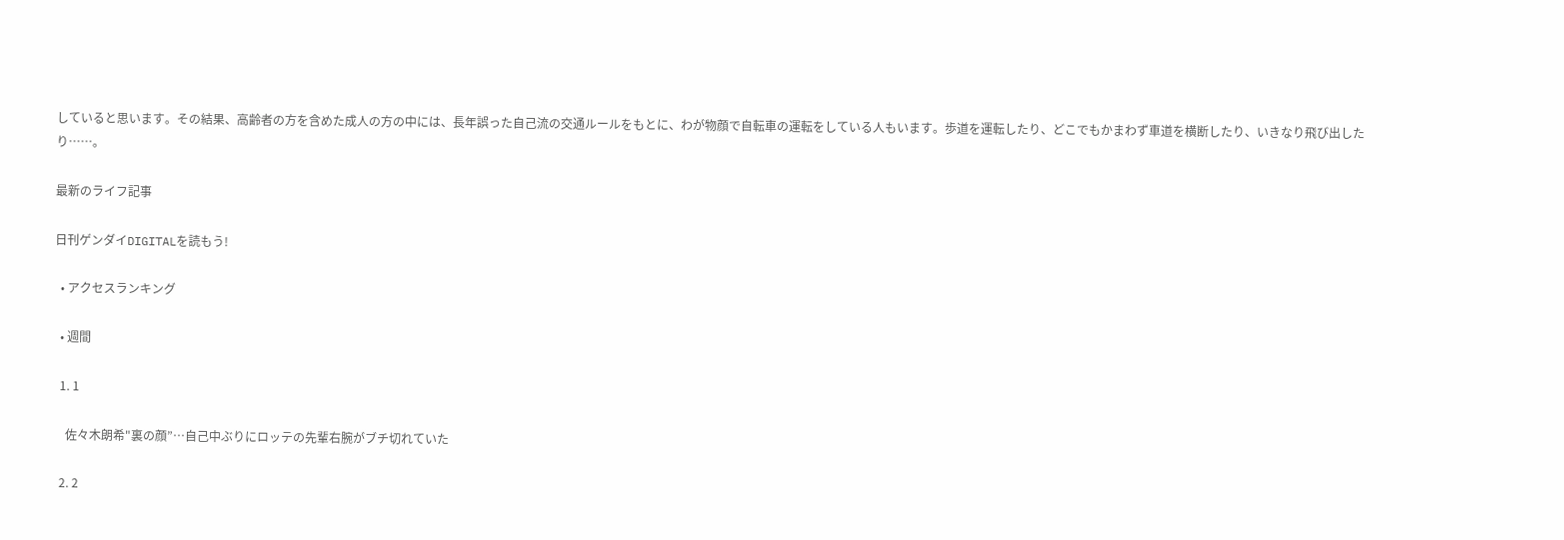していると思います。その結果、高齢者の方を含めた成人の方の中には、長年誤った自己流の交通ルールをもとに、わが物顔で自転車の運転をしている人もいます。歩道を運転したり、どこでもかまわず車道を横断したり、いきなり飛び出したり……。

最新のライフ記事

日刊ゲンダイDIGITALを読もう!

  • アクセスランキング

  • 週間

  1. 1

    佐々木朗希"裏の顔”…自己中ぶりにロッテの先輩右腕がブチ切れていた

  2. 2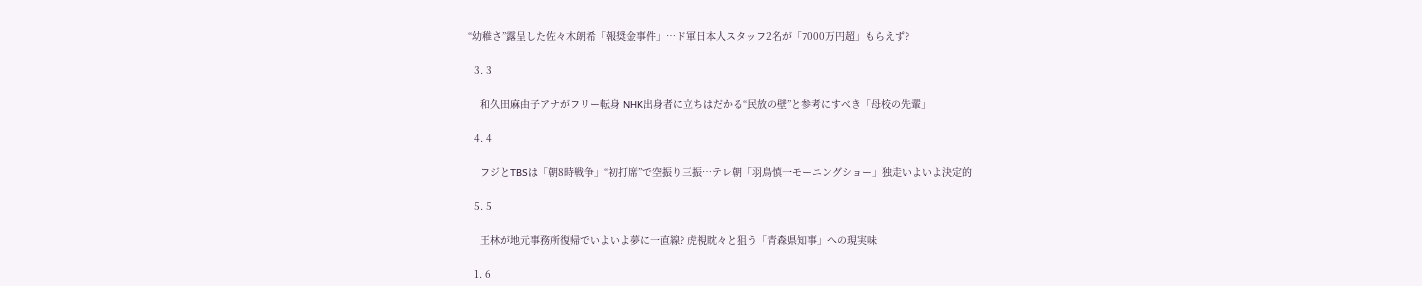“幼稚さ”露呈した佐々木朗希「報奨金事件」…ド軍日本人スタッフ2名が「7000万円超」もらえず?

  3. 3

    和久田麻由子アナがフリー転身 NHK出身者に立ちはだかる“民放の壁”と参考にすべき「母校の先輩」

  4. 4

    フジとTBSは「朝8時戦争」“初打席”で空振り三振…テレ朝「羽鳥慎一モーニングショー」独走いよいよ決定的

  5. 5

    王林が地元事務所復帰でいよいよ夢に一直線? 虎視眈々と狙う「青森県知事」への現実味

  1. 6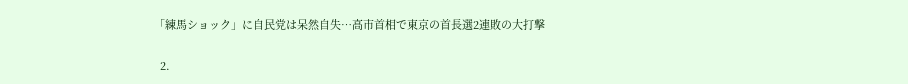「練馬ショック」に自民党は呆然自失…高市首相で東京の首長選2連敗の大打撃

  2.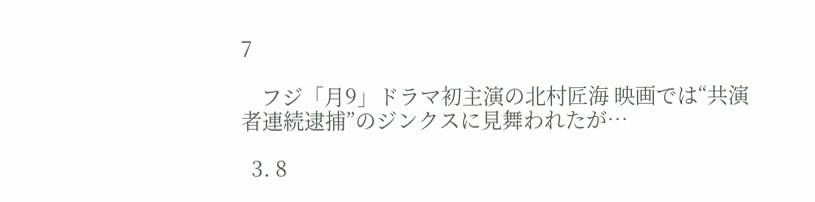7

    フジ「月9」ドラマ初主演の北村匠海 映画では“共演者連続逮捕”のジンクスに見舞われたが…

  3. 8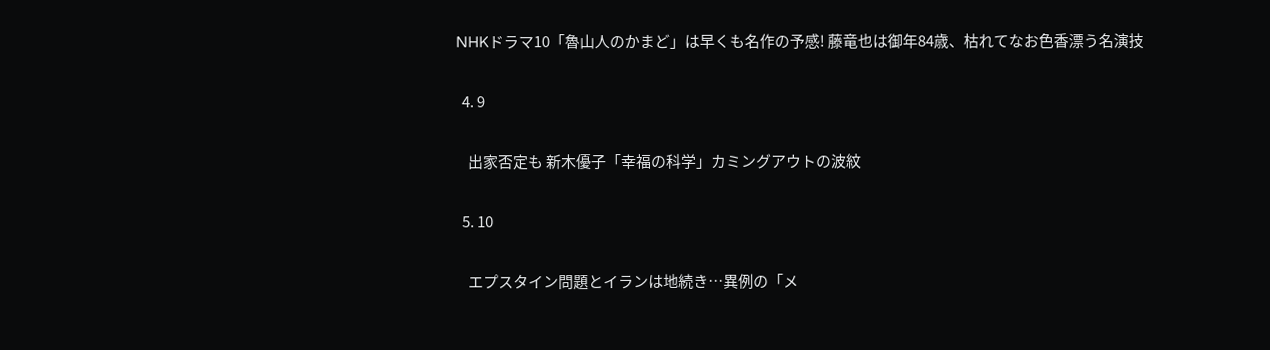NHKドラマ10「魯山人のかまど」は早くも名作の予感! 藤竜也は御年84歳、枯れてなお色香漂う名演技

  4. 9

    出家否定も 新木優子「幸福の科学」カミングアウトの波紋

  5. 10

    エプスタイン問題とイランは地続き…異例の「メ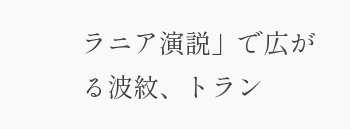ラニア演説」で広がる波紋、トラン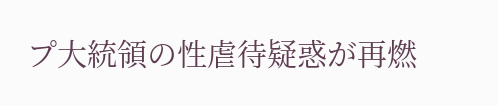プ大統領の性虐待疑惑が再燃